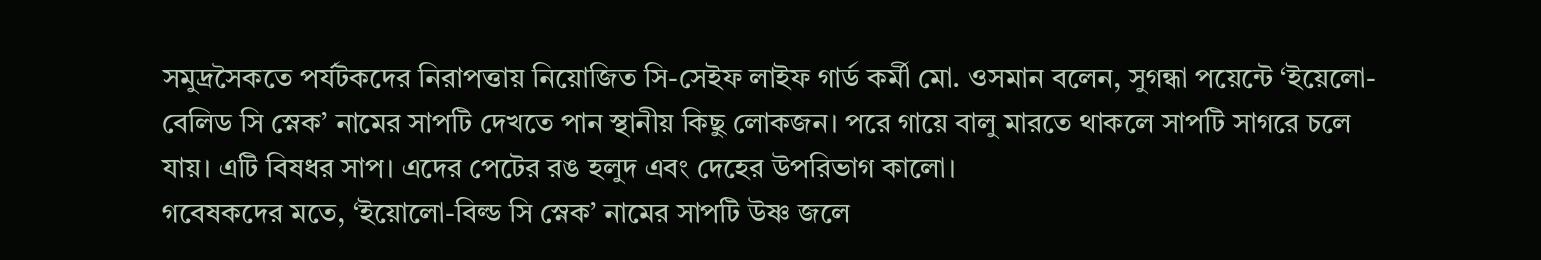সমুদ্রসৈকতে পর্যটকদের নিরাপত্তায় নিয়োজিত সি-সেইফ লাইফ গার্ড কর্মী মো. ওসমান বলেন, সুগন্ধা পয়েন্টে ‘ইয়েলো-বেলিড সি স্নেক’ নামের সাপটি দেখতে পান স্থানীয় কিছু লোকজন। পরে গায়ে বালু মারতে থাকলে সাপটি সাগরে চলে যায়। এটি বিষধর সাপ। এদের পেটের রঙ হলুদ এবং দেহের উপরিভাগ কালো।
গবেষকদের মতে, ‘ইয়োলো-বিল্ড সি স্নেক’ নামের সাপটি উষ্ণ জলে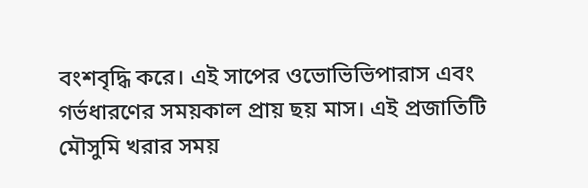বংশবৃদ্ধি করে। এই সাপের ওভোভিভিপারাস এবং গর্ভধারণের সময়কাল প্রায় ছয় মাস। এই প্রজাতিটি মৌসুমি খরার সময়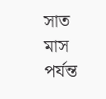সাত মাস পর্যন্ত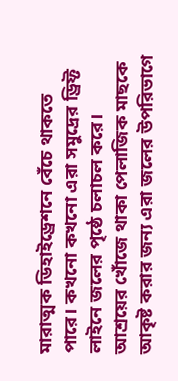মারাত্মক ডিহাইড্রেশনে বেঁচে থাকতে পারে। কখনো কখনো এরা সমুদ্রের ড্রিফ্ট লাইনে জলের পৃষ্ঠে চলাচল করে। আশ্রয়ের খোঁজে থাকা পেলাজিক মাছকে আকৃষ্ট করার জন্য এরা জলের উপরিভাগে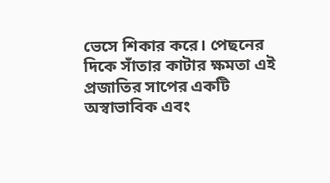ভেসে শিকার করে। পেছনের দিকে সাঁতার কাটার ক্ষমতা এই প্রজাতির সাপের একটি অস্বাভাবিক এবং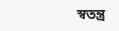স্বতন্ত্র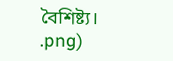বৈশিষ্ট্য।
.png)